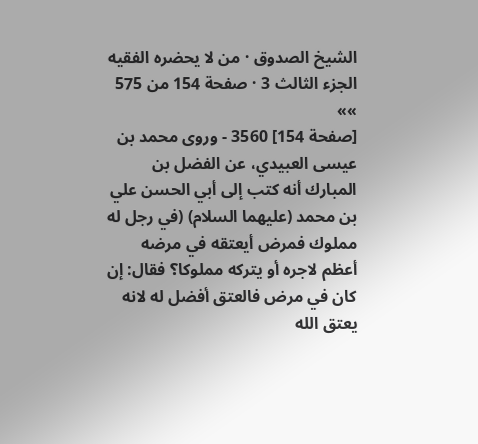الشيخ الصدوق · من لا يحضره الفقيه الجزء الثالث 3 · صفحة 154 من 575
»»
[صفحة 154] 3560 - وروى محمد بن عيسى العبيدي، عن الفضل بن المبارك أنه كتب إلى أبي الحسن علي بن محمد (عليهما السلام) (في رجل له مملوك فمرض أيعتقه في مرضه أعظم لاجره أو يتركه مملوكا؟ فقال: إن كان في مرض فالعتق أفضل له لانه يعتق الله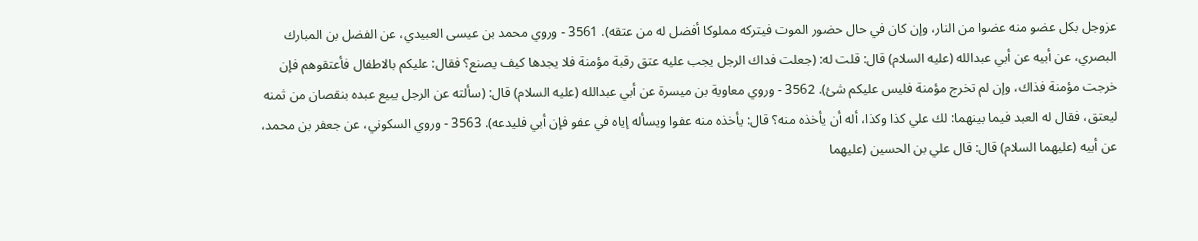عزوجل بكل عضو منه عضوا من النار، وإن كان في حال حضور الموت فيتركه مملوكا أفضل له من عتقه). 3561 - وروي محمد بن عيسى العبيدي، عن الفضل بن المبارك البصري، عن أبيه عن أبي عبدالله (عليه السلام) قال: قلت له: (جعلت فداك الرجل يجب عليه عتق رقبة مؤمنة فلا يجدها كيف يصنع؟ فقال: عليكم بالاطفال فأعتقوهم فإن خرجت مؤمنة فذاك، وإن لم تخرج مؤمنة فليس عليكم شئ). 3562 - وروي معاوية بن ميسرة عن أبي عبدالله (عليه السلام) قال: (سألته عن الرجل يبيع عبده بنقصان من ثمنه ليعتق، فقال له العبد فيما بينهما: لك علي كذا وكذا، أله أن يأخذه منه؟ قال: يأخذه منه عفوا ويسأله إياه في عفو فإن أبي فليدعه). 3563 - وروي السكوني، عن جعفر بن محمد، عن أبيه (عليهما السلام) قال: قال علي بن الحسين (عليهما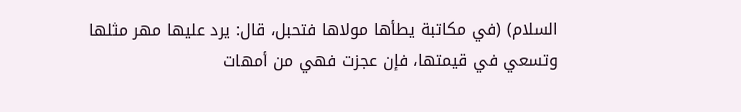السلام) (في مكاتبة يطأها مولاها فتحبل، قال: يرد عليها مهر مثلها وتسعي في قيمتها، فإن عجزت فهي من أمهات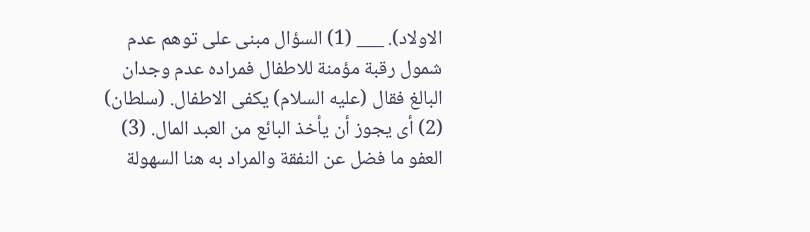الاولاد). ___ (1) السؤال مبنى على توهم عدم شمول رقبة مؤمنة للاطفال فمراده عدم وجدان البالغ فقال (عليه السلام) يكفى الاطفال. (سلطان) (2) أى يجوز أن يأخذ البائع من العبد المال. (3) العفو ما فضل عن النفقة والمراد به هنا السهولة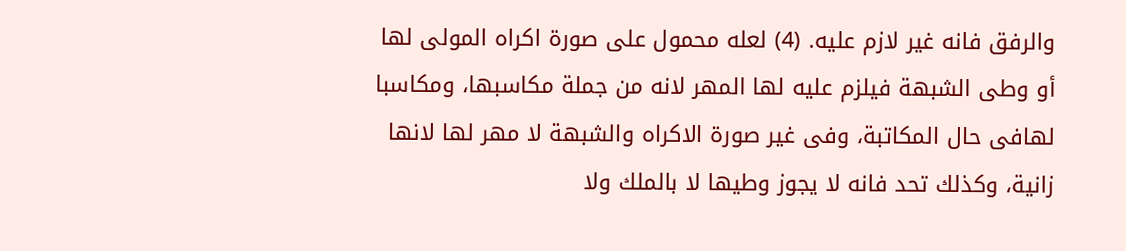والرفق فانه غير لازم عليه. (4) لعله محمول على صورة اكراه المولى لها أو وطى الشبهة فيلزم عليه لها المهر لانه من جملة مكاسبها، ومكاسبا لهافى حال المكاتبة، وفى غير صورة الاكراه والشبهة لا مهر لها لانها زانية، وكذلك تحد فانه لا يجوز وطيها لا بالملك ولا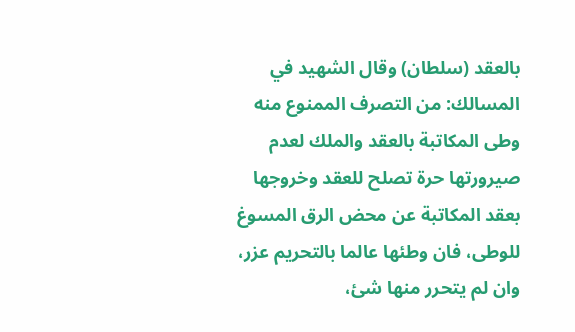بالعقد (سلطان) وقال الشهيد في المسالك: من التصرف الممنوع منه وطى المكاتبة بالعقد والملك لعدم صيرورتها حرة تصلح للعقد وخروجها بعقد المكاتبة عن محض الرق المسوغ للوطى، فان وطئها عالما بالتحريم عزر، وان لم يتحرر منها شئ،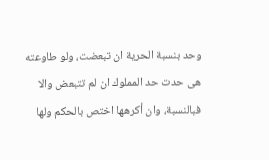وحد بنسبة الحرية ان تبعضت، ولو طاوعته هى حدت حد المملوك ان لم تتبعض والا فبالنسبة، وان أكرهها اختص بالحكم ولها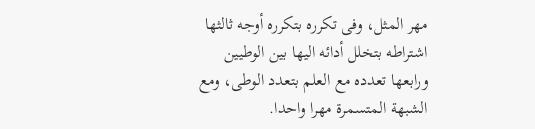مهر المثل، وفى تكرره بتكرره أوجه ثالثها اشتراطه بتخلل أدائه اليها بين الوطيين ورابعها تعدده مع العلم بتعدد الوطى، ومع الشبهة المتسمرة مهرا واحدا.